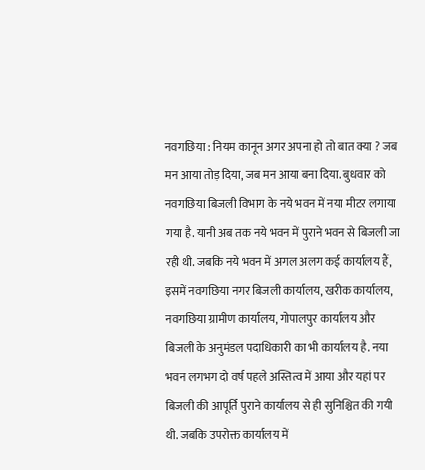नवगछिया : नियम कानून अगर अपना हो तो बात क्या ? जब मन आया तोड़ दिया, जब मन आया बना दिया. बुधवार को नवगछिया बिजली विभाग के नये भवन में नया मीटर लगाया गया है. यानी अब तक नये भवन में पुराने भवन से बिजली जा रही थी. जबकि नये भवन में अगल अलग कई कार्यालय हैं, इसमें नवगछिया नगर बिजली कार्यालय, खरीक कार्यालय, नवगछिया ग्रामीण कार्यालय, गोपालपुर कार्यालय और बिजली के अनुमंडल पदाधिकारी का भी कार्यालय है. नया भवन लगभग दो वर्ष पहले अस्तित्व में आया और यहां पर बिजली की आपूर्ति पुराने कार्यालय से ही सुनिश्चित की गयी थी. जबकि उपरोक्त कार्यालय में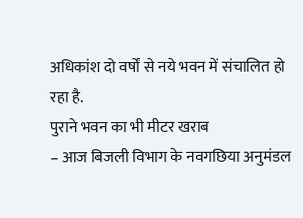अधिकांश दो वर्षों से नये भवन में संचालित हो रहा है.
पुराने भवन का भी मीटर खराब
– आज बिजली विभाग के नवगछिया अनुमंडल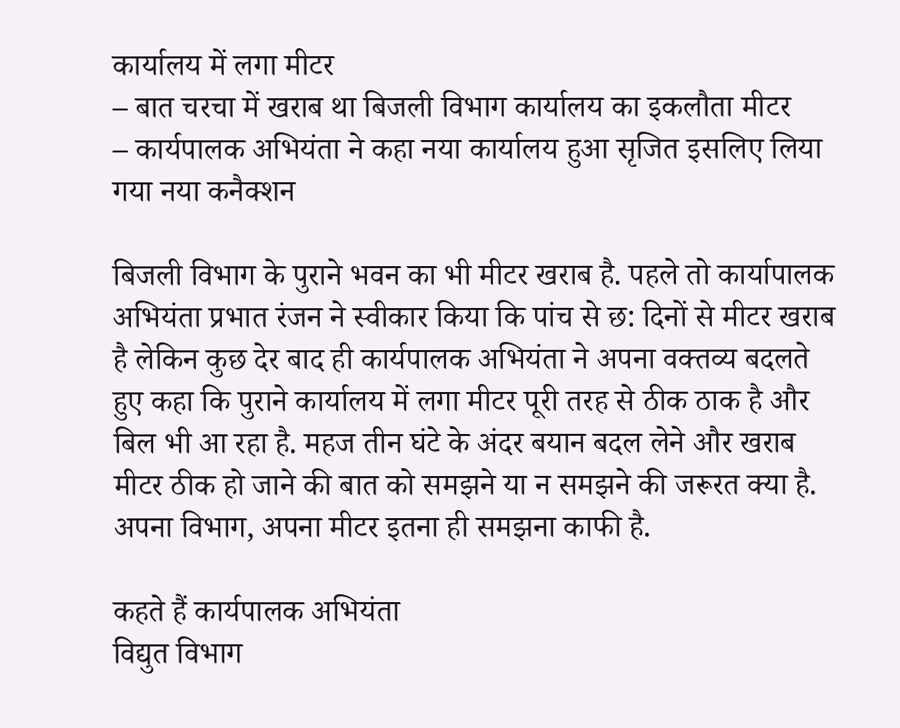कार्यालय में लगा मीटर
– बात चरचा में खराब था बिजली विभाग कार्यालय का इकलौता मीटर
– कार्यपालक अभियंता ने कहा नया कार्यालय हुआ सृजित इसलिए लिया गया नया कनैक्शन

बिजली विभाग के पुराने भवन का भी मीटर खराब है. पहले तो कार्यापालक अभियंता प्रभात रंजन ने स्वीकार किया कि पांच से छ: दिनों से मीटर खराब है लेकिन कुछ देर बाद ही कार्यपालक अभियंता ने अपना वक्तव्य बदलते हुए कहा कि पुराने कार्यालय में लगा मीटर पूरी तरह से ठीक ठाक है और बिल भी आ रहा है. महज तीन घंटे के अंदर बयान बदल लेने और खराब मीटर ठीक हो जाने की बात को समझने या न समझने की जरूरत क्या है. अपना विभाग, अपना मीटर इतना ही समझना काफी है.

कहते हैं कार्यपालक अभियंता
विद्युत विभाग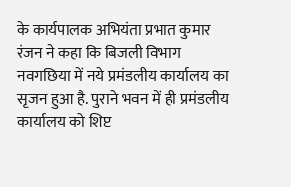के कार्यपालक अभियंता प्रभात कुमार रंजन ने कहा कि बिजली विभाग नवगछिया में नये प्रमंडलीय कार्यालय का सृजन हुआ है. पुराने भवन में ही प्रमंडलीय कार्यालय को शिप्ट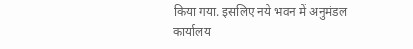किया गया. इसलिए नये भवन में अनुमंडल कार्यालय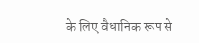के लिए वैधानिक रूप से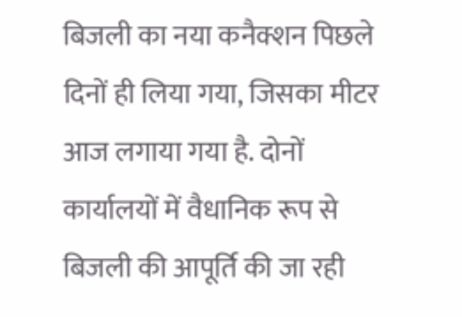बिजली का नया कनैक्शन पिछले दिनों ही लिया गया, जिसका मीटर आज लगाया गया है. दोनों कार्यालयों में वैधानिक रूप से बिजली की आपूर्ति की जा रही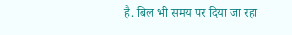है. बिल भी समय पर दिया जा रहा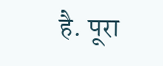है. पूरा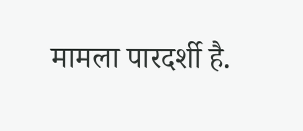मामला पारदर्शी है.